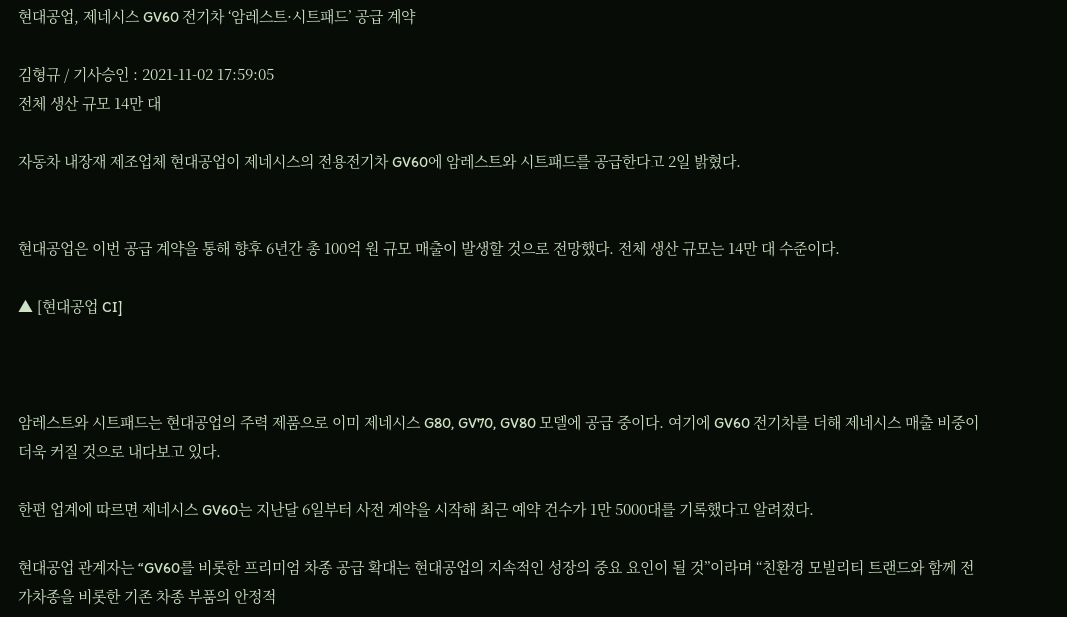현대공업, 제네시스 GV60 전기차 ‘암레스트·시트패드’ 공급 계약

김형규 / 기사승인 : 2021-11-02 17:59:05
전체 생산 규모 14만 대

자동차 내장재 제조업체 현대공업이 제네시스의 전용전기차 GV60에 암레스트와 시트패드를 공급한다고 2일 밝혔다.


현대공업은 이번 공급 계약을 통해 향후 6년간 총 100억 원 규모 매출이 발생할 것으로 전망했다. 전체 생산 규모는 14만 대 수준이다.

▲ [현대공업 CI]



암레스트와 시트패드는 현대공업의 주력 제품으로 이미 제네시스 G80, GV70, GV80 모델에 공급 중이다. 여기에 GV60 전기차를 더해 제네시스 매출 비중이 더욱 커질 것으로 내다보고 있다.

한편 업계에 따르면 제네시스 GV60는 지난달 6일부터 사전 계약을 시작해 최근 예약 건수가 1만 5000대를 기록했다고 알려졌다.

현대공업 관계자는 “GV60를 비롯한 프리미엄 차종 공급 확대는 현대공업의 지속적인 성장의 중요 요인이 될 것”이라며 “친환경 모빌리티 트랜드와 함께 전가차종을 비롯한 기존 차종 부품의 안정적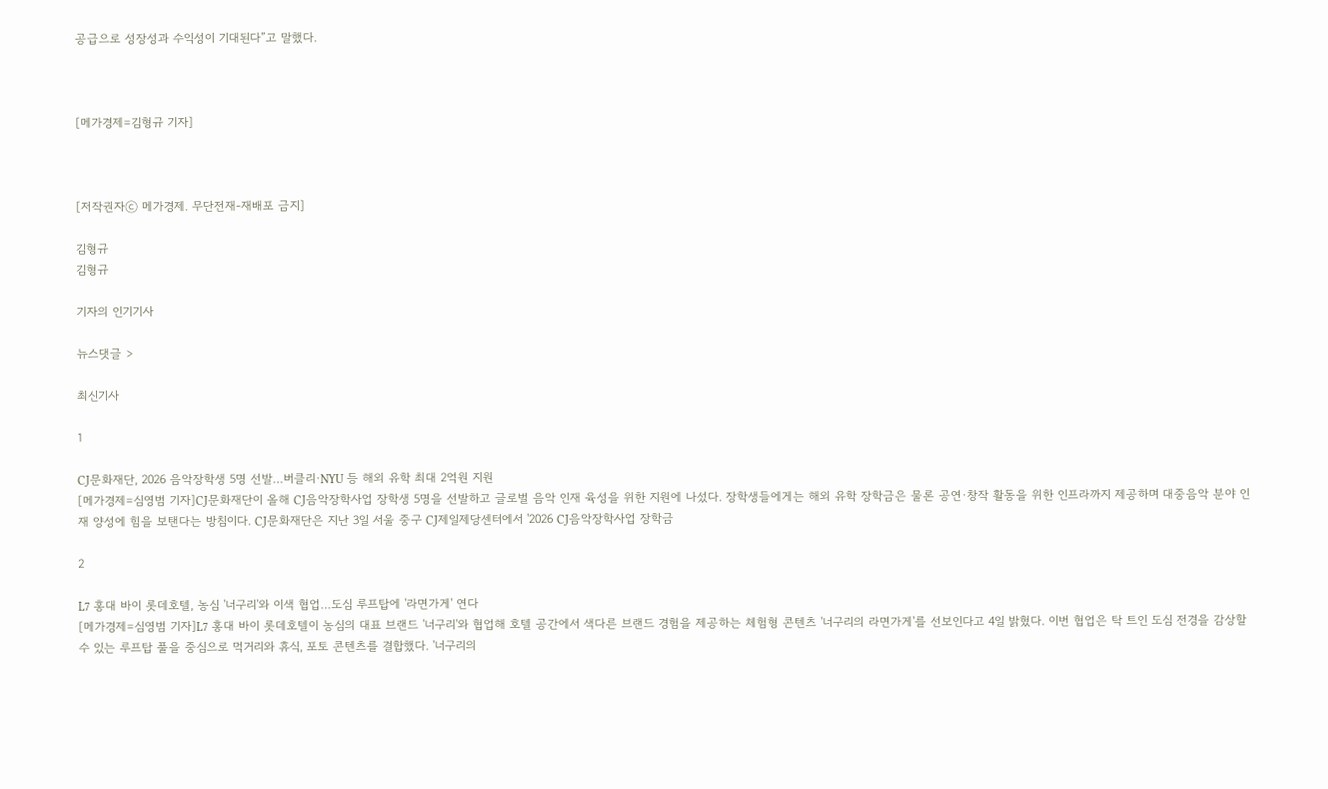공급으로 성장성과 수익성이 기대된다”고 말했다.



[메가경제=김형규 기자]



[저작권자ⓒ 메가경제. 무단전재-재배포 금지]

김형규
김형규

기자의 인기기사

뉴스댓글 >

최신기사

1

CJ문화재단, 2026 음악장학생 5명 선발…버클리·NYU 등 해외 유학 최대 2억원 지원
[메가경제=심영범 기자]CJ문화재단이 올해 CJ음악장학사업 장학생 5명을 선발하고 글로벌 음악 인재 육성을 위한 지원에 나섰다. 장학생들에게는 해외 유학 장학금은 물론 공연·창작 활동을 위한 인프라까지 제공하며 대중음악 분야 인재 양성에 힘을 보탠다는 방침이다. CJ문화재단은 지난 3일 서울 중구 CJ제일제당센터에서 '2026 CJ음악장학사업 장학금

2

L7 홍대 바이 롯데호텔, 농심 '너구리'와 이색 협업…도심 루프탑에 '라면가게' 연다
[메가경제=심영범 기자]L7 홍대 바이 롯데호텔이 농심의 대표 브랜드 '너구리'와 협업해 호텔 공간에서 색다른 브랜드 경험을 제공하는 체험형 콘텐츠 '너구리의 라면가게'를 선보인다고 4일 밝혔다. 이번 협업은 탁 트인 도심 전경을 감상할 수 있는 루프탑 풀을 중심으로 먹거리와 휴식, 포토 콘텐츠를 결합했다. '너구리의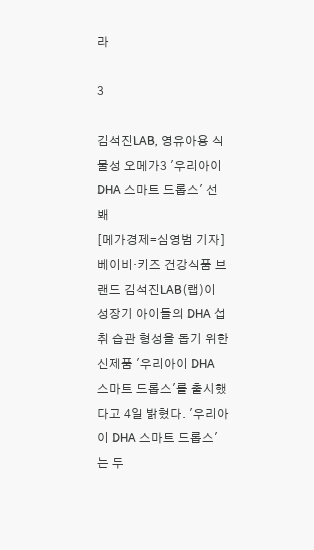라

3

김석진LAB, 영유아용 식물성 오메가3 '우리아이 DHA 스마트 드롭스' 선봬
[메가경제=심영범 기자]베이비·키즈 건강식품 브랜드 김석진LAB(랩)이 성장기 아이들의 DHA 섭취 습관 형성을 돕기 위한 신제품 '우리아이 DHA 스마트 드롭스'를 출시했다고 4일 밝혔다. '우리아이 DHA 스마트 드롭스'는 두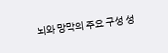뇌와 망막의 주요 구성 성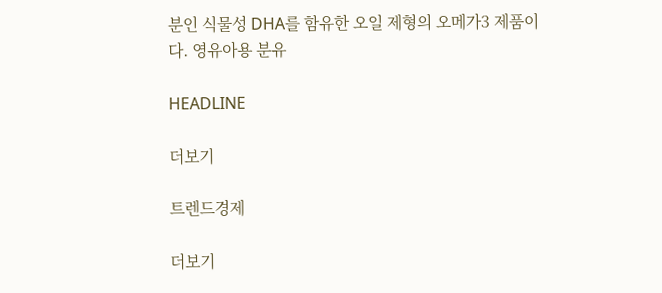분인 식물성 DHA를 함유한 오일 제형의 오메가3 제품이다. 영유아용 분유

HEADLINE

더보기

트렌드경제

더보기